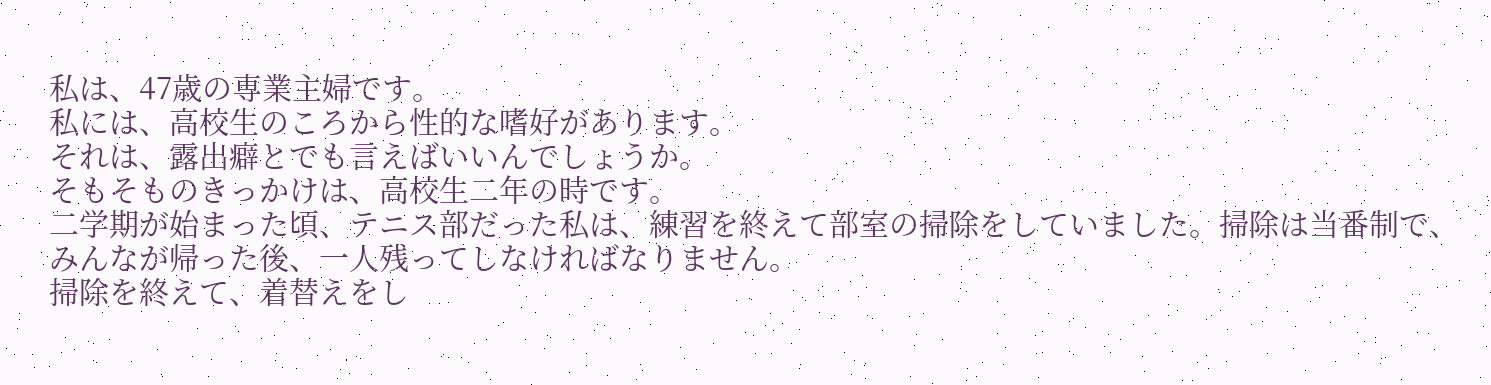私は、47歳の専業主婦です。
私には、高校生のころから性的な嗜好があります。
それは、露出癖とでも言えばいいんでしょうか。
そもそものきっかけは、高校生二年の時です。
二学期が始まった頃、テニス部だった私は、練習を終えて部室の掃除をしていました。掃除は当番制で、みんなが帰った後、一人残ってしなければなりません。
掃除を終えて、着替えをし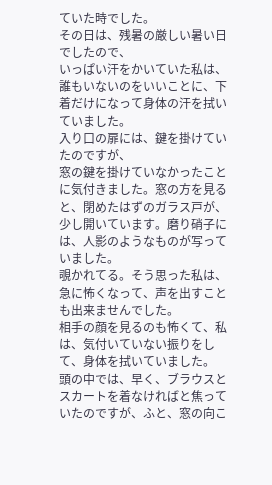ていた時でした。
その日は、残暑の厳しい暑い日でしたので、
いっぱい汗をかいていた私は、誰もいないのをいいことに、下着だけになって身体の汗を拭いていました。
入り口の扉には、鍵を掛けていたのですが、
窓の鍵を掛けていなかったことに気付きました。窓の方を見ると、閉めたはずのガラス戸が、少し開いています。磨り硝子には、人影のようなものが写っていました。
覗かれてる。そう思った私は、急に怖くなって、声を出すことも出来ませんでした。
相手の顔を見るのも怖くて、私は、気付いていない振りをして、身体を拭いていました。
頭の中では、早く、ブラウスとスカートを着なければと焦っていたのですが、ふと、窓の向こ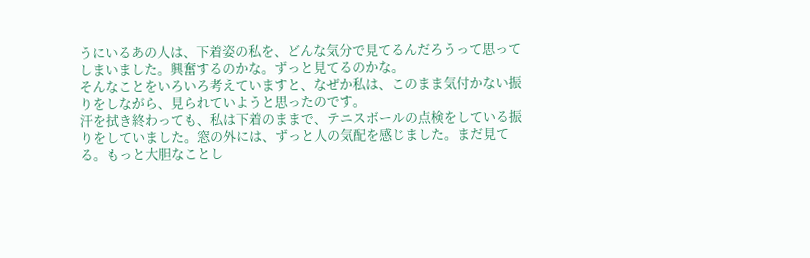うにいるあの人は、下着姿の私を、どんな気分で見てるんだろうって思ってしまいました。興奮するのかな。ずっと見てるのかな。
そんなことをいろいろ考えていますと、なぜか私は、このまま気付かない振りをしながら、見られていようと思ったのです。
汗を拭き終わっても、私は下着のままで、テニスボールの点検をしている振りをしていました。窓の外には、ずっと人の気配を感じました。まだ見てる。もっと大胆なことし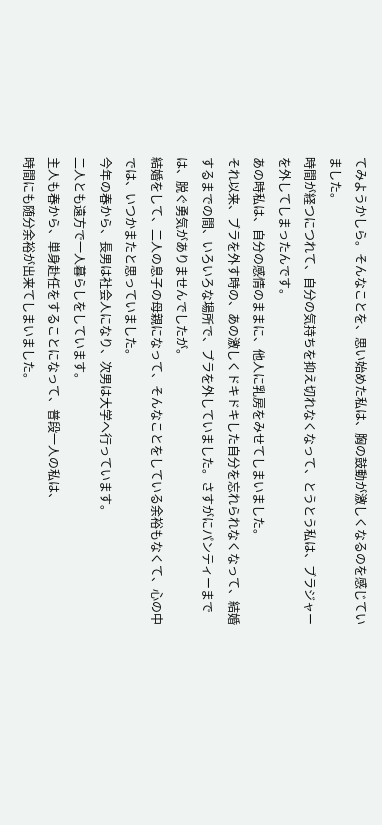てみようかしら。そんなことを、思い始めた私は、胸の鼓動が激しくなるのを感じていました。
時間が経つにつれて、自分の気持ちを抑え切れなくなって、とうとう私は、ブラジャーを外してしまったんです。
あの時私は、自分の感情のままに、他人に乳房をみせてしまいました。
それ以来、ブラを外す時の、あの激しくドキドキした自分を忘れられなくなって、結婚するまでの間、いろいろな場所で、ブラを外していました。さすがにパンティーまでは、脱ぐ勇気がありませんでしたが。
結婚をして、二人の息子の母親になって、そんなことをしている余裕もなくて、心の中では、いつかまたと思っていました。
今年の春から、長男は社会人になり、次男は大学へ行っています。
二人とも遠方で一人暮らしをしています。
主人も春から、単身赴任をすることになって、普段一人の私は、
時間にも随分余裕が出来てしまいました。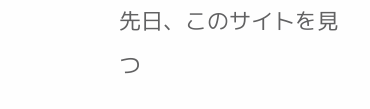先日、このサイトを見つ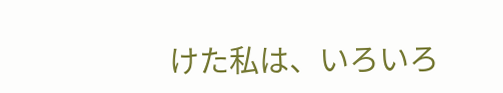けた私は、いろいろ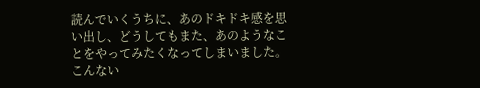読んでいくうちに、あのドキドキ感を思い出し、どうしてもまた、あのようなことをやってみたくなってしまいました。
こんない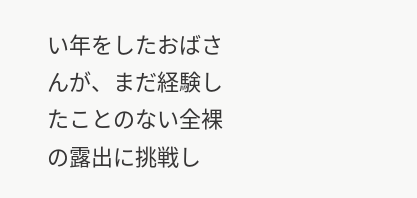い年をしたおばさんが、まだ経験したことのない全裸の露出に挑戦し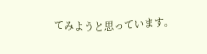てみようと思っています。